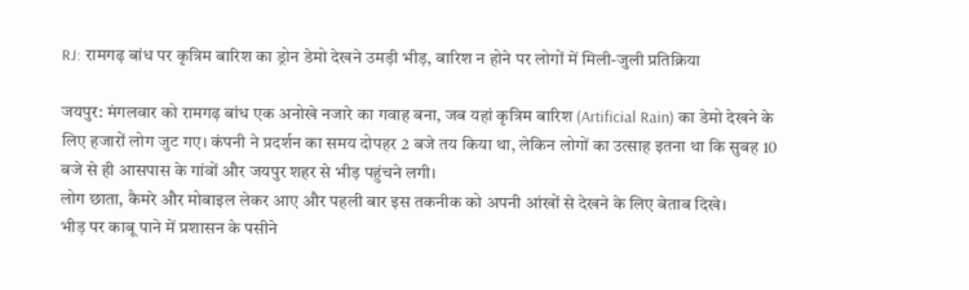RJ: रामगढ़ बांध पर कृत्रिम बारिश का ड्रोन डेमो देखने उमड़ी भीड़, बारिश न होने पर लोगों में मिली-जुली प्रतिक्रिया

जयपुर: मंगलवार को रामगढ़ बांध एक अनोखे नजारे का गवाह बना, जब यहां कृत्रिम बारिश (Artificial Rain) का डेमो देखने के लिए हजारों लोग जुट गए। कंपनी ने प्रदर्शन का समय दोपहर 2 बजे तय किया था, लेकिन लोगों का उत्साह इतना था कि सुबह 10 बजे से ही आसपास के गांवों और जयपुर शहर से भीड़ पहुंचने लगी।
लोग छाता, कैमरे और मोबाइल लेकर आए और पहली बार इस तकनीक को अपनी आंखों से देखने के लिए बेताब दिखे।
भीड़ पर काबू पाने में प्रशासन के पसीने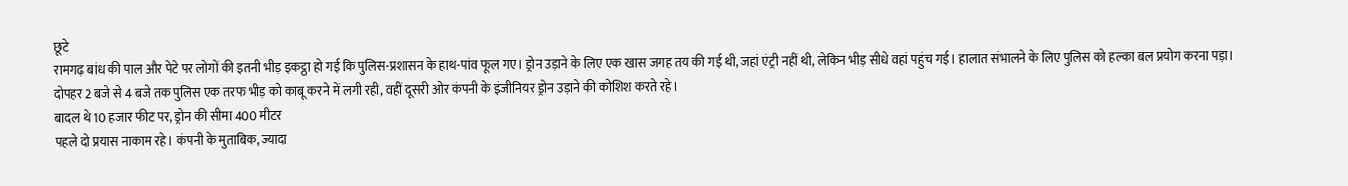छूटे
रामगढ़ बांध की पाल और पेटे पर लोगों की इतनी भीड़ इकट्ठा हो गई कि पुलिस-प्रशासन के हाथ-पांव फूल गए। ड्रोन उड़ाने के लिए एक खास जगह तय की गई थी, जहां एंट्री नहीं थी, लेकिन भीड़ सीधे वहां पहुंच गई। हालात संभालने के लिए पुलिस को हल्का बल प्रयोग करना पड़ा।
दोपहर 2 बजे से 4 बजे तक पुलिस एक तरफ भीड़ को काबू करने में लगी रही, वहीं दूसरी ओर कंपनी के इंजीनियर ड्रोन उड़ाने की कोशिश करते रहे।
बादल थे 10 हजार फीट पर, ड्रोन की सीमा 400 मीटर
पहले दो प्रयास नाकाम रहे। कंपनी के मुताबिक, ज्यादा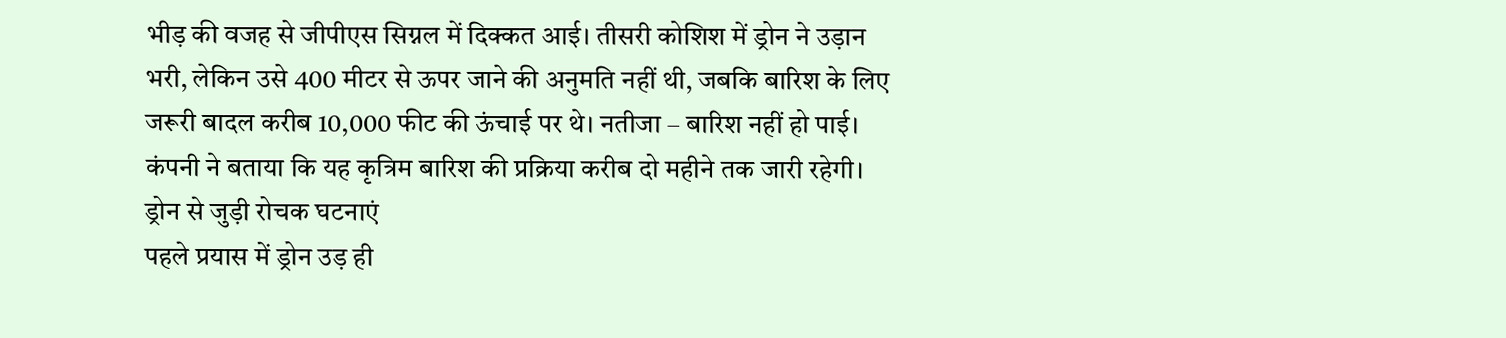भीड़ की वजह से जीपीएस सिग्नल में दिक्कत आई। तीसरी कोशिश में ड्रोन ने उड़ान भरी, लेकिन उसे 400 मीटर से ऊपर जाने की अनुमति नहीं थी, जबकि बारिश के लिए जरूरी बादल करीब 10,000 फीट की ऊंचाई पर थे। नतीजा – बारिश नहीं हो पाई।
कंपनी ने बताया कि यह कृत्रिम बारिश की प्रक्रिया करीब दो महीने तक जारी रहेगी।
ड्रोन से जुड़ी रोचक घटनाएं
पहले प्रयास में ड्रोन उड़ ही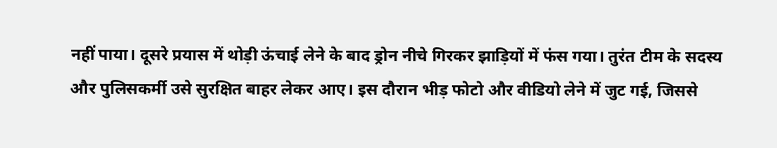नहीं पाया। दूसरे प्रयास में थोड़ी ऊंचाई लेने के बाद ड्रोन नीचे गिरकर झाड़ियों में फंस गया। तुरंत टीम के सदस्य और पुलिसकर्मी उसे सुरक्षित बाहर लेकर आए। इस दौरान भीड़ फोटो और वीडियो लेने में जुट गई, जिससे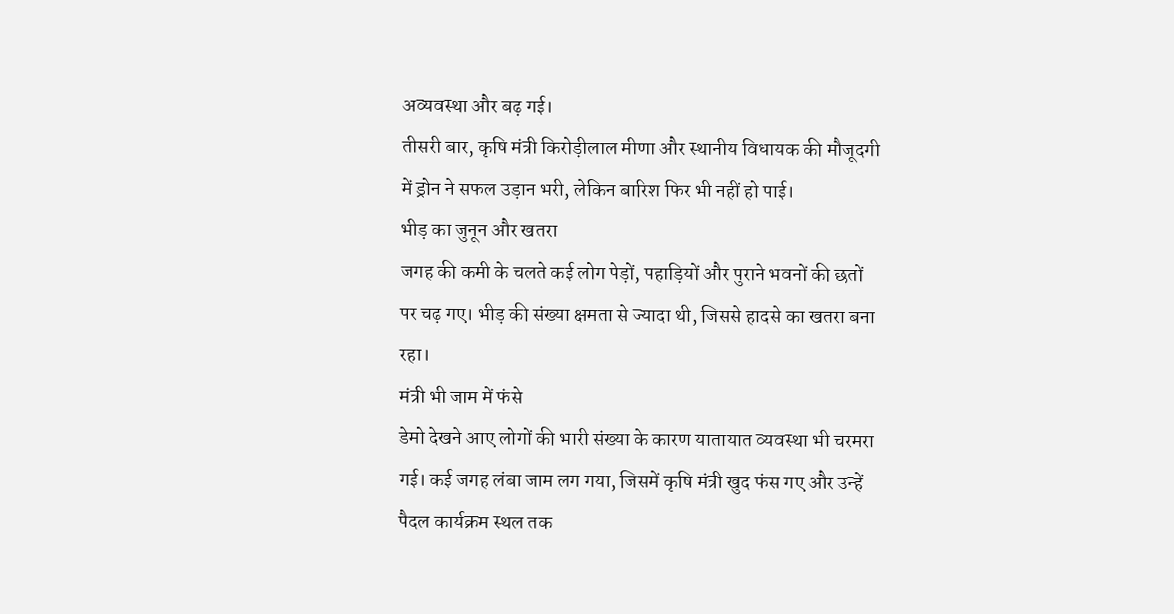अव्यवस्था और बढ़ गई।
तीसरी बार, कृषि मंत्री किरोड़ीलाल मीणा और स्थानीय विधायक की मौजूदगी में ड्रोन ने सफल उड़ान भरी, लेकिन बारिश फिर भी नहीं हो पाई।
भीड़ का जुनून और खतरा
जगह की कमी के चलते कई लोग पेड़ों, पहाड़ियों और पुराने भवनों की छतों पर चढ़ गए। भीड़ की संख्या क्षमता से ज्यादा थी, जिससे हादसे का खतरा बना रहा।
मंत्री भी जाम में फंसे
डेमो देखने आए लोगों की भारी संख्या के कारण यातायात व्यवस्था भी चरमरा गई। कई जगह लंबा जाम लग गया, जिसमें कृषि मंत्री खुद फंस गए और उन्हें पैदल कार्यक्रम स्थल तक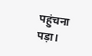पहुंचना पड़ा।